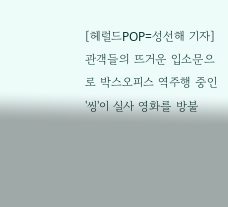[헤럴드POP=성선해 기자] 관객들의 뜨거운 입소문으로 박스오피스 역주행 중인 '씽'이 실사 영화를 방불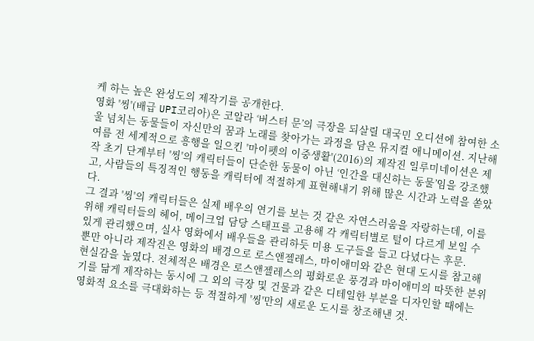케 하는 높은 완성도의 제작기를 공개한다.
영화 '씽'(배급 UPI코리아)은 코알라 ‘버스터 문’의 극장을 되살릴 대국민 오디션에 참여한 소울 넘치는 동물들이 자신만의 꿈과 노래를 찾아가는 과정을 담은 뮤지컬 애니메이션. 지난해 여름 전 세계적으로 흥행을 일으킨 '마이펫의 이중생활'(2016)의 제작진 일루미네이션은 제작 초기 단계부터 '씽'의 캐릭터들이 단순한 동물이 아닌 ‘인간을 대신하는 동물’임을 강조했고, 사람들의 특징적인 행동을 캐릭터에 적절하게 표현해내기 위해 많은 시간과 노력을 쏟았다.
그 결과 '씽'의 캐릭터들은 실제 배우의 연기를 보는 것 같은 자연스러움을 자랑하는데, 이를 위해 캐릭터들의 헤어, 메이크업 담당 스태프를 고용해 각 캐릭터별로 털이 다르게 보일 수 있게 관리했으며, 실사 영화에서 배우들을 관리하듯 미용 도구들을 들고 다녔다는 후문.
뿐만 아니라 제작진은 영화의 배경으로 로스앤젤레스, 마이애미와 같은 현대 도시를 참고해 현실감을 높였다. 전체적은 배경은 로스앤젤레스의 평화로운 풍경과 마이애미의 따뜻한 분위기를 닮게 제작하는 동시에 그 외의 극장 및 건물과 같은 디테일한 부분을 디자인할 때에는 영화적 요소를 극대화하는 등 적절하게 '씽'만의 새로운 도시를 창조해낸 것.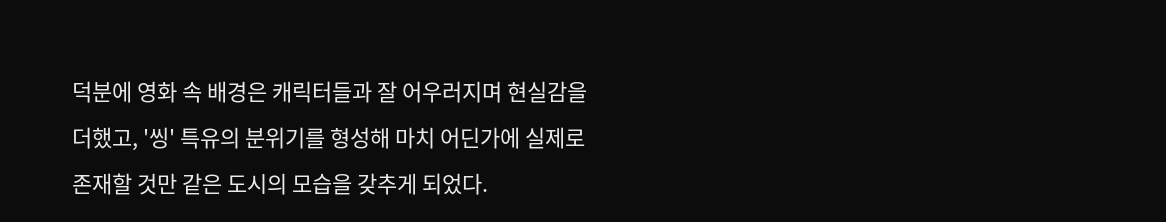덕분에 영화 속 배경은 캐릭터들과 잘 어우러지며 현실감을 더했고, '씽' 특유의 분위기를 형성해 마치 어딘가에 실제로 존재할 것만 같은 도시의 모습을 갖추게 되었다.